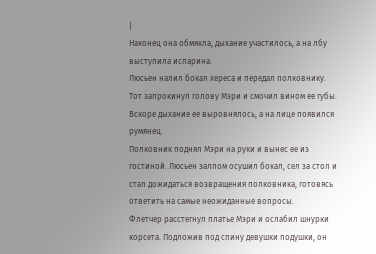|
Наконец она обмякла, дыхание участилось, а на лбу выступила испарина.
Люсьен налил бокал хереса и передал полковнику. Тот запрокинул голову Мэри и смочил вином ее губы. Вскоре дыхание ее выровнялось, а на лице появился румянец.
Полковник поднял Мэри на руки и вынес ее из гостиной. Люсьен залпом осушил бокал, сел за стол и стал дожидаться возвращения полковника, готовясь ответить на самые неожиданные вопросы.
Флетчер расстегнул платье Мэри и ослабил шнурки корсета. Подложив под спину девушки подушки, он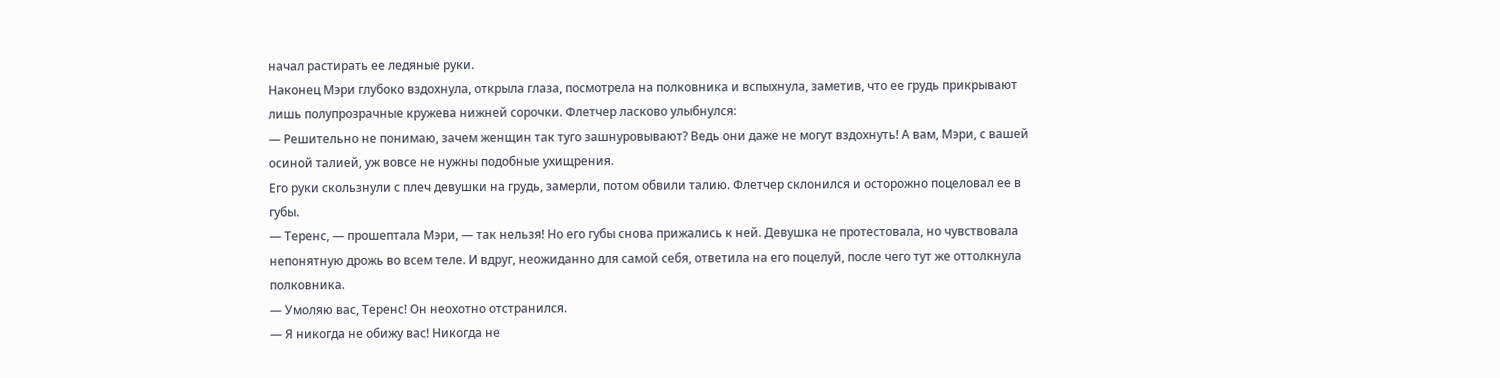начал растирать ее ледяные руки.
Наконец Мэри глубоко вздохнула, открыла глаза, посмотрела на полковника и вспыхнула, заметив, что ее грудь прикрывают лишь полупрозрачные кружева нижней сорочки. Флетчер ласково улыбнулся:
— Решительно не понимаю, зачем женщин так туго зашнуровывают? Ведь они даже не могут вздохнуть! А вам, Мэри, с вашей осиной талией, уж вовсе не нужны подобные ухищрения.
Его руки скользнули с плеч девушки на грудь, замерли, потом обвили талию. Флетчер склонился и осторожно поцеловал ее в губы.
— Теренс, — прошептала Мэри, — так нельзя! Но его губы снова прижались к ней. Девушка не протестовала, но чувствовала непонятную дрожь во всем теле. И вдруг, неожиданно для самой себя, ответила на его поцелуй, после чего тут же оттолкнула полковника.
— Умоляю вас, Теренс! Он неохотно отстранился.
— Я никогда не обижу вас! Никогда не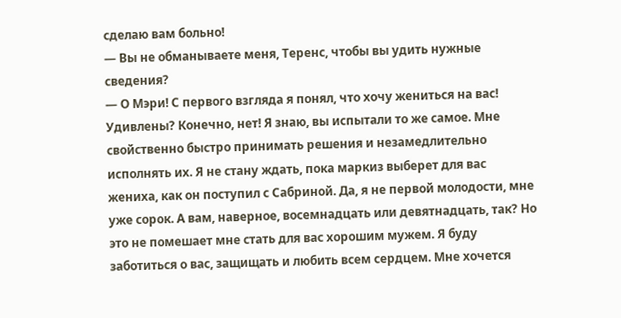сделаю вам больно!
— Вы не обманываете меня, Теренс, чтобы вы удить нужные сведения?
— О Мэри! С первого взгляда я понял, что хочу жениться на вас! Удивлены? Конечно, нет! Я знаю, вы испытали то же самое. Мне свойственно быстро принимать решения и незамедлительно исполнять их. Я не стану ждать, пока маркиз выберет для вас жениха, как он поступил с Сабриной. Да, я не первой молодости, мне уже сорок. А вам, наверное, восемнадцать или девятнадцать, так? Но это не помешает мне стать для вас хорошим мужем. Я буду заботиться о вас, защищать и любить всем сердцем. Мне хочется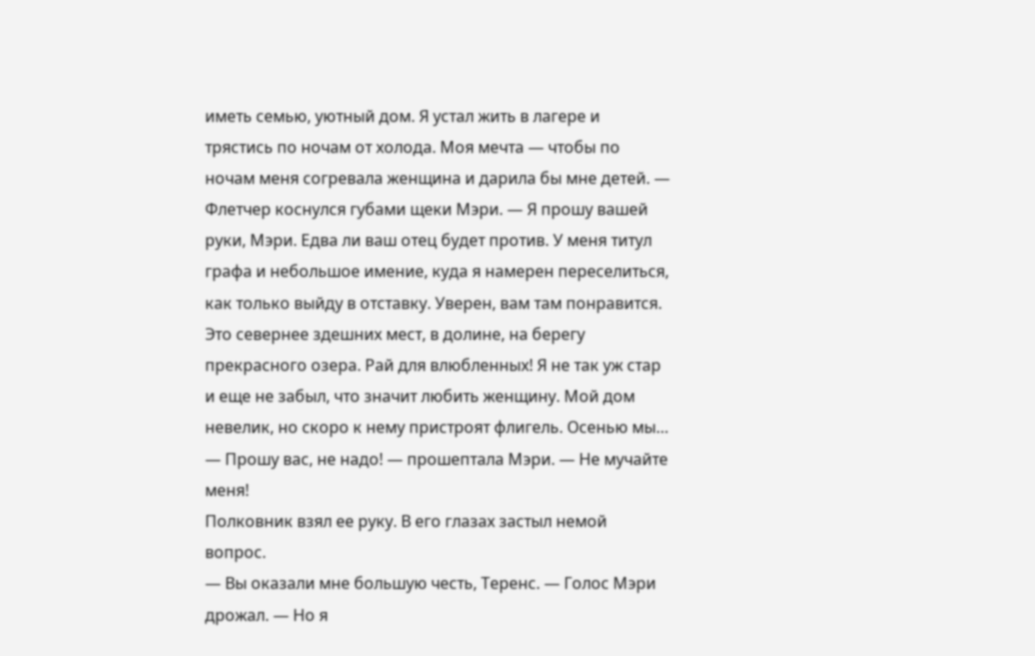иметь семью, уютный дом. Я устал жить в лагере и трястись по ночам от холода. Моя мечта — чтобы по ночам меня согревала женщина и дарила бы мне детей. — Флетчер коснулся губами щеки Мэри. — Я прошу вашей руки, Мэри. Едва ли ваш отец будет против. У меня титул графа и небольшое имение, куда я намерен переселиться, как только выйду в отставку. Уверен, вам там понравится. Это севернее здешних мест, в долине, на берегу прекрасного озера. Рай для влюбленных! Я не так уж стар и еще не забыл, что значит любить женщину. Мой дом невелик, но скоро к нему пристроят флигель. Осенью мы…
— Прошу вас, не надо! — прошептала Мэри. — Не мучайте меня!
Полковник взял ее руку. В его глазах застыл немой вопрос.
— Вы оказали мне большую честь, Теренс. — Голос Мэри дрожал. — Но я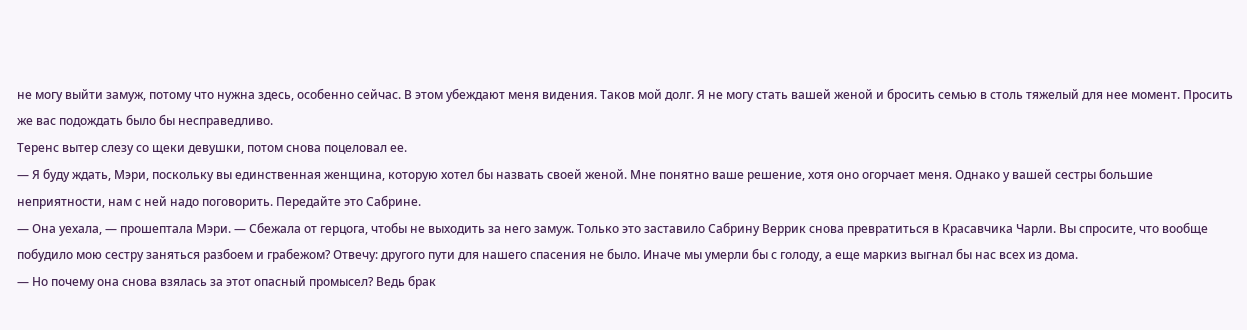не могу выйти замуж, потому что нужна здесь, особенно сейчас. В этом убеждают меня видения. Таков мой долг. Я не могу стать вашей женой и бросить семью в столь тяжелый для нее момент. Просить же вас подождать было бы несправедливо.
Теренс вытер слезу со щеки девушки, потом снова поцеловал ее.
— Я буду ждать, Мэри, поскольку вы единственная женщина, которую хотел бы назвать своей женой. Мне понятно ваше решение, хотя оно огорчает меня. Однако у вашей сестры большие неприятности, нам с ней надо поговорить. Передайте это Сабрине.
— Она уехала, — прошептала Мэри. — Сбежала от герцога, чтобы не выходить за него замуж. Только это заставило Сабрину Веррик снова превратиться в Красавчика Чарли. Вы спросите, что вообще побудило мою сестру заняться разбоем и грабежом? Отвечу: другого пути для нашего спасения не было. Иначе мы умерли бы с голоду, а еще маркиз выгнал бы нас всех из дома.
— Но почему она снова взялась за этот опасный промысел? Ведь брак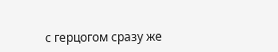с герцогом сразу же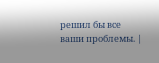решил бы все ваши проблемы. |